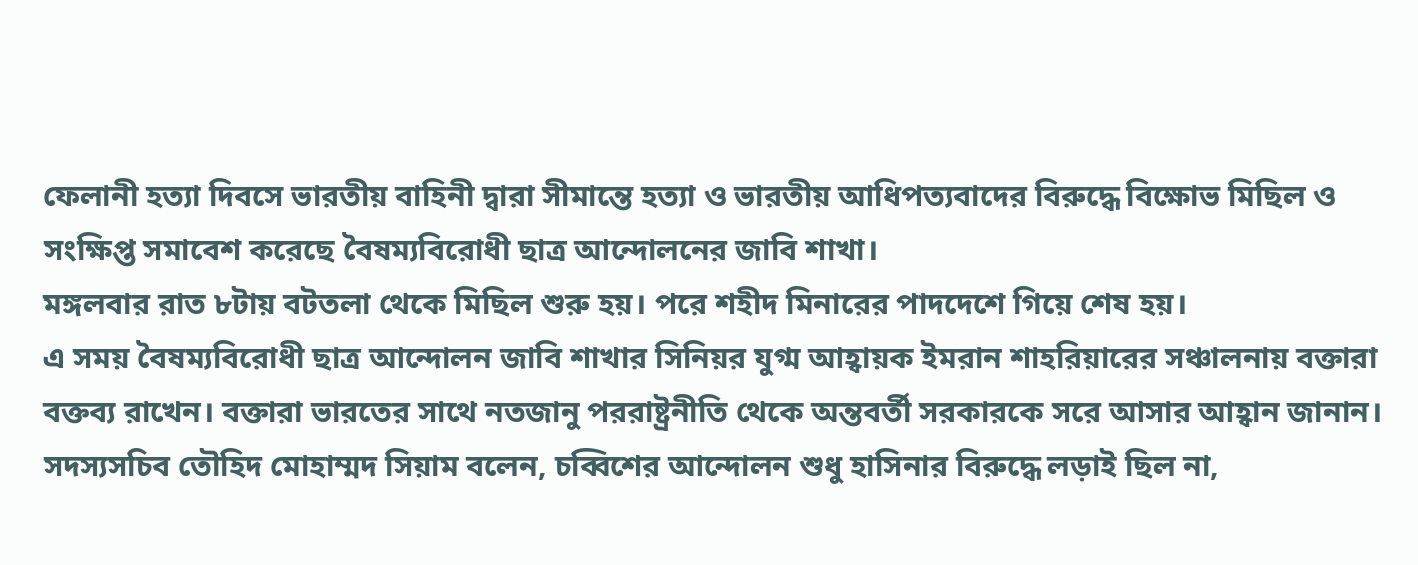ফেলানী হত্যা দিবসে ভারতীয় বাহিনী দ্বারা সীমান্তে হত্যা ও ভারতীয় আধিপত্যবাদের বিরুদ্ধে বিক্ষোভ মিছিল ও সংক্ষিপ্ত সমাবেশ করেছে বৈষম্যবিরোধী ছাত্র আন্দোলনের জাবি শাখা।
মঙ্গলবার রাত ৮টায় বটতলা থেকে মিছিল শুরু হয়। পরে শহীদ মিনারের পাদদেশে গিয়ে শেষ হয়।
এ সময় বৈষম্যবিরোধী ছাত্র আন্দোলন জাবি শাখার সিনিয়র যুগ্ম আহ্বায়ক ইমরান শাহরিয়ারের সঞ্চালনায় বক্তারা বক্তব্য রাখেন। বক্তারা ভারতের সাথে নতজানু পররাষ্ট্রনীতি থেকে অন্তবর্তী সরকারকে সরে আসার আহ্বান জানান।
সদস্যসচিব তৌহিদ মোহাম্মদ সিয়াম বলেন, চব্বিশের আন্দোলন শুধু হাসিনার বিরুদ্ধে লড়াই ছিল না,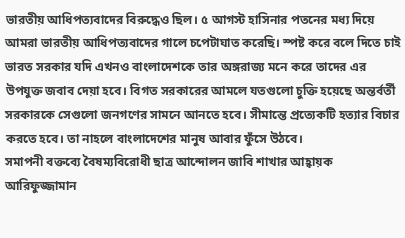ভারতীয় আধিপত্যবাদের বিরুদ্ধেও ছিল। ৫ আগস্ট হাসিনার পতনের মধ্য দিয়ে আমরা ভারতীয় আধিপত্যবাদের গালে চপেটাঘাত করেছি। স্পষ্ট করে বলে দিতে চাই ভারত সরকার যদি এখনও বাংলাদেশকে তার অঙ্গরাজ্য মনে করে তাদের এর উপযুক্ত জবাব দেয়া হবে। বিগত সরকারের আমলে যতগুলো চুক্তি হয়েছে অন্তর্বর্তী সরকারকে সেগুলো জনগণের সামনে আনতে হবে। সীমান্তে প্রত্যেকটি হত্যার বিচার করতে হবে। তা নাহলে বাংলাদেশের মানুষ আবার ফুঁসে উঠবে।
সমাপনী বক্তব্যে বৈষম্যবিরোধী ছাত্র আন্দোলন জাবি শাখার আহ্বায়ক আরিফুজ্জামান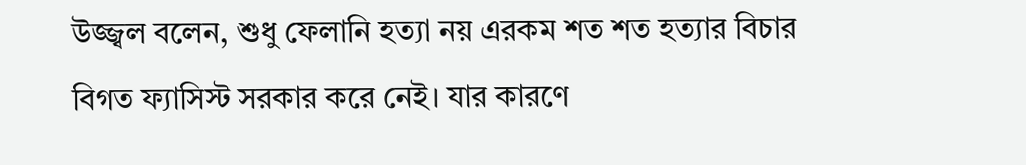উজ্জ্বল বলেন, শুধু ফেলানি হত্যা নয় এরকম শত শত হত্যার বিচার বিগত ফ্যাসিস্ট সরকার করে নেই। যার কারণে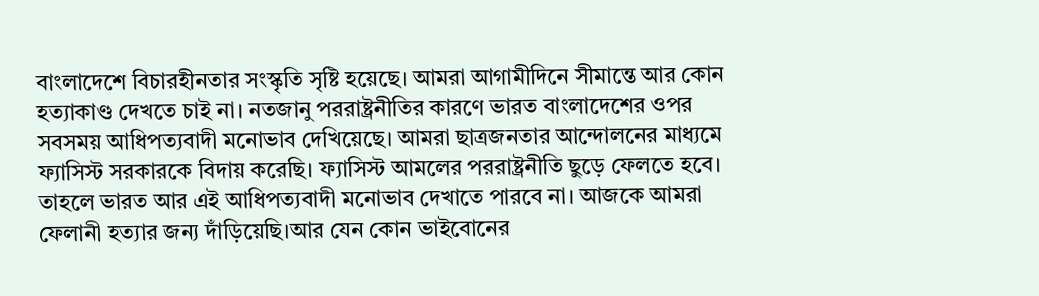বাংলাদেশে বিচারহীনতার সংস্কৃতি সৃষ্টি হয়েছে। আমরা আগামীদিনে সীমান্তে আর কোন হত্যাকাণ্ড দেখতে চাই না। নতজানু পররাষ্ট্রনীতির কারণে ভারত বাংলাদেশের ওপর সবসময় আধিপত্যবাদী মনোভাব দেখিয়েছে। আমরা ছাত্রজনতার আন্দোলনের মাধ্যমে ফ্যাসিস্ট সরকারকে বিদায় করেছি। ফ্যাসিস্ট আমলের পররাষ্ট্রনীতি ছুড়ে ফেলতে হবে। তাহলে ভারত আর এই আধিপত্যবাদী মনোভাব দেখাতে পারবে না। আজকে আমরা ফেলানী হত্যার জন্য দাঁড়িয়েছি।আর যেন কোন ভাইবোনের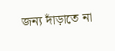জন্য দাঁড়াতে না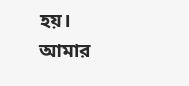হয়।
আমার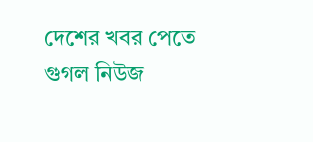দেশের খবর পেতে গুগল নিউজ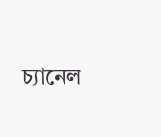চ্যানেল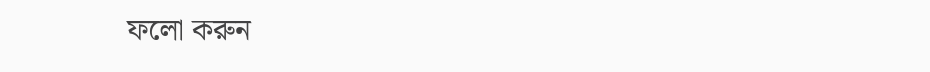ফলো করুন